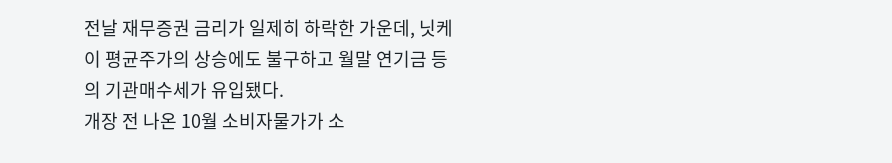전날 재무증권 금리가 일제히 하락한 가운데, 닛케이 평균주가의 상승에도 불구하고 월말 연기금 등의 기관매수세가 유입됐다.
개장 전 나온 10월 소비자물가가 소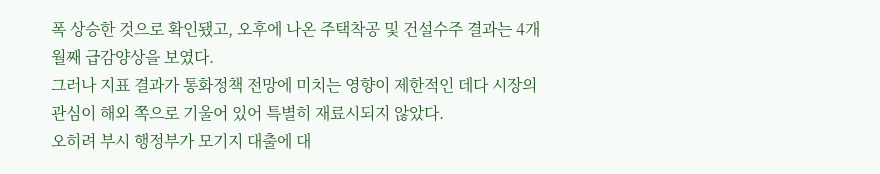폭 상승한 것으로 확인됐고, 오후에 나온 주택착공 및 건설수주 결과는 4개월째 급감양상을 보였다.
그러나 지표 결과가 통화정책 전망에 미치는 영향이 제한적인 데다 시장의 관심이 해외 쪽으로 기울어 있어 특별히 재료시되지 않았다.
오히려 부시 행정부가 모기지 대출에 대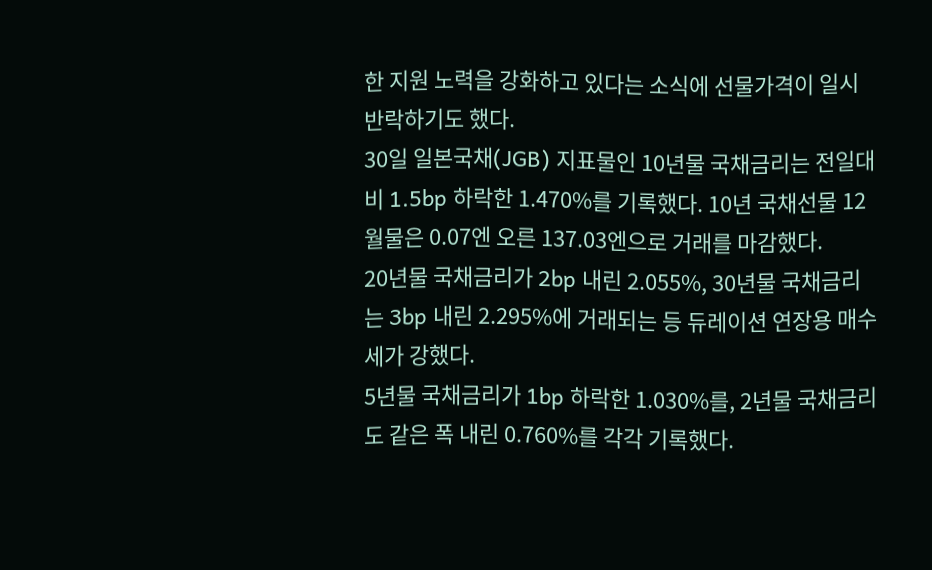한 지원 노력을 강화하고 있다는 소식에 선물가격이 일시 반락하기도 했다.
30일 일본국채(JGB) 지표물인 10년물 국채금리는 전일대비 1.5bp 하락한 1.470%를 기록했다. 10년 국채선물 12월물은 0.07엔 오른 137.03엔으로 거래를 마감했다.
20년물 국채금리가 2bp 내린 2.055%, 30년물 국채금리는 3bp 내린 2.295%에 거래되는 등 듀레이션 연장용 매수세가 강했다.
5년물 국채금리가 1bp 하락한 1.030%를, 2년물 국채금리도 같은 폭 내린 0.760%를 각각 기록했다.